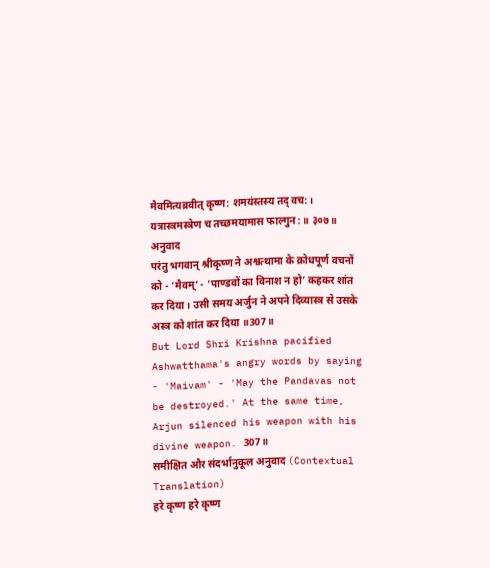मैवमित्यब्रवीत् कृष्ण: शमयंस्तस्य तद् वच:।
यत्रास्त्रमस्त्रेण च तच्छमयामास फाल्गुन:॥ ३०७॥
अनुवाद
परंतु भगवान् श्रीकृष्ण ने अश्वत्थामा के क्रोधपूर्ण वचनों को - ‘मैवम्’ - ‘पाण्डवों का विनाश न हो’ कहकर शांत कर दिया। उसी समय अर्जुन ने अपने दिव्यास्त्र से उसके अस्त्र को शांत कर दिया ॥307॥
But Lord Shri Krishna pacified Ashwatthama's angry words by saying - 'Maivam' - 'May the Pandavas not be destroyed.' At the same time, Arjun silenced his weapon with his divine weapon. 307॥
समीक्षित और संदर्भानुकूल अनुवाद (Contextual Translation)
हरे कृष्ण हरे कृष्ण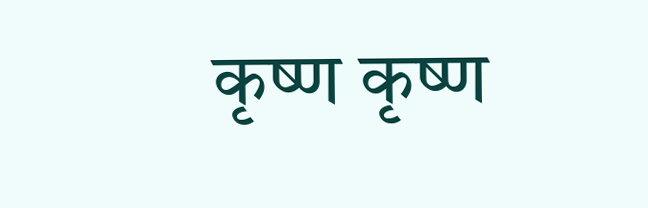कृष्ण कृष्ण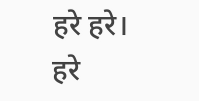हरे हरे। हरे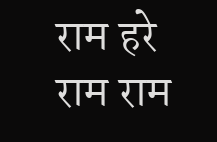राम हरे राम राम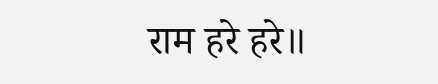राम हरे हरे॥